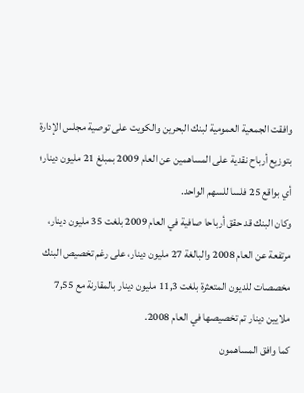وافقت الجمعية العمومية لبنك البحرين والكويت على توصية مجلس الإدارة بتوزيع أرباح نقدية على المساهمين عن العام 2009 بمبلغ 21 مليون دينار؛ أي بواقع 25 فلسا للسهم الواحد.
وكان البنك قد حقق أرباحا صافية في العام 2009 بلغت 35 مليون دينار، مرتفعة عن العام 2008 والبالغة 27 مليون دينار، على رغم تخصيص البنك مخصصات للديون المتعثرة بلغت 11,3 مليون دينار بالمقارنة مع 7,55 ملايين دينار تم تخصيصها في العام 2008.
كما وافق المساهمون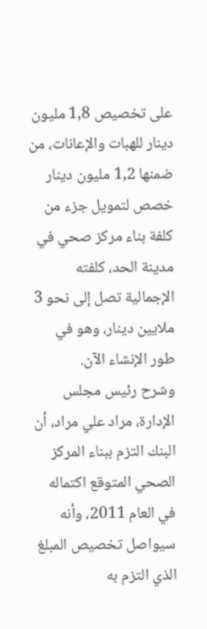على تخصيص 1,8 مليون دينار للهبات والإعانات، من ضمنها 1,2 مليون دينار خصص لتمويل جزء من كلفة بناء مركز صحي في مدينة الحد، كلفته الإجمالية تصل إلى نحو 3 ملايين دينار، وهو في طور الإنشاء الآن.
وشرح رئيس مجلس الإدارة، مراد علي مراد، أن البنك التزم ببناء المركز الصحي المتوقع اكتماله في العام 2011، وأنه سيواصل تخصيص المبلغ الذي التزم به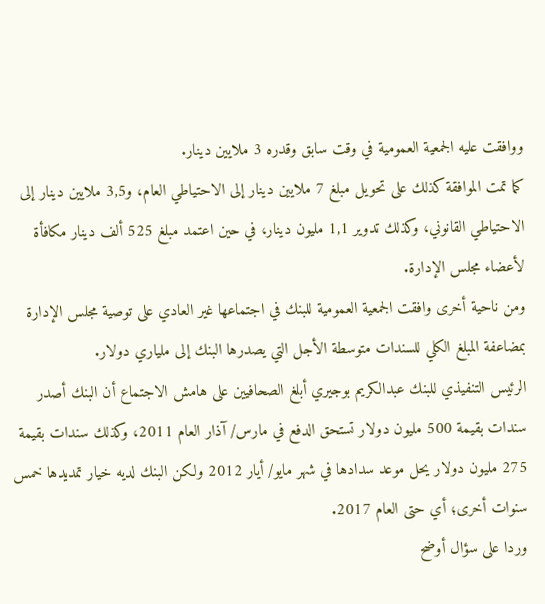ووافقت عليه الجمعية العمومية في وقت سابق وقدره 3 ملايين دينار.
كما تمت الموافقة كذلك على تحويل مبلغ 7 ملايين دينار إلى الاحتياطي العام، و3,5 ملايين دينار إلى الاحتياطي القانوني، وكذلك تدوير 1,1 مليون دينار، في حين اعتمد مبلغ 525 ألف دينار مكافأة لأعضاء مجلس الإدارة.
ومن ناحية أخرى وافقت الجمعية العمومية للبنك في اجتماعها غير العادي على توصية مجلس الإدارة بمضاعفة المبلغ الكلي للسندات متوسطة الأجل التي يصدرها البنك إلى ملياري دولار.
الرئيس التنفيذي للبنك عبدالكريم بوجيري أبلغ الصحافيين على هامش الاجتماع أن البنك أصدر سندات بقيمة 500 مليون دولار تستحق الدفع في مارس/ آذار العام 2011، وكذلك سندات بقيمة 275 مليون دولار يحل موعد سدادها في شهر مايو/ أيار 2012 ولكن البنك لديه خيار تمديدها خمس سنوات أخرى؛ أي حتى العام 2017.
وردا على سؤال أوضح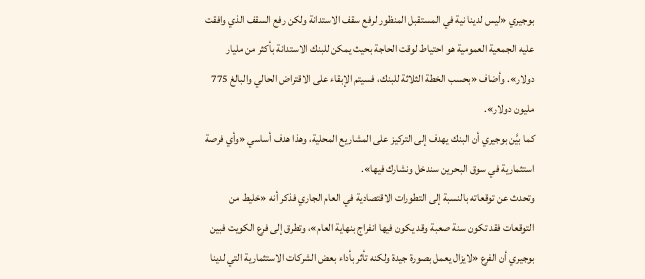بوجيري «ليس لدينا نية في المستقبل المنظور لرفع سقف الاستدانة ولكن رفع السقف الذي وافقت عليه الجمعية العمومية هو احتياط لوقت الحاجة بحيث يمكن للبنك الاستدانة بأكثر من مليار دولار». وأضاف «بحسب الخطة الثلاثة للبنك، فسيتم الإبقاء على الاقتراض الحالي والبالغ 775 مليون دولار».
كما بيَّن بوجيري أن البنك يهدف إلى التركيز على المشاريع المحلية، وهذا هدف أساسي «وأي فرصة استثمارية في سوق البحرين سندخل ونشارك فيها».
وتحدث عن توقعاته بالنسبة إلى التطورات الاقتصادية في العام الجاري فذكر أنه «خليط من التوقعات فقد تكون سنة صعبة وقد يكون فيها انفراج بنهاية العام»، وتطرق إلى فرع الكويت فبين بوجيري أن الفرع «لايزال يعمل بصورة جيدة ولكنه تأثر بأداء بعض الشركات الاستثمارية التي لدينا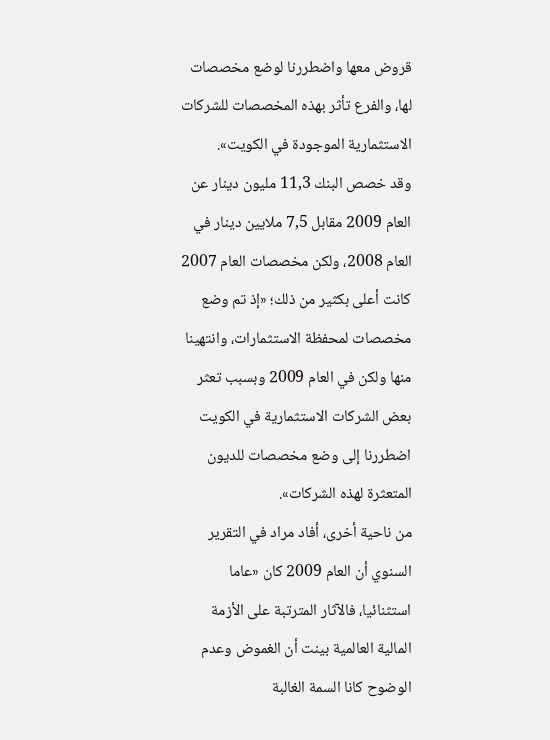قروض معها واضطررنا لوضع مخصصات لها، والفرع تأثر بهذه المخصصات للشركات الاستثمارية الموجودة في الكويت».
وقد خصص البنك 11,3 مليون دينار عن العام 2009 مقابل 7,5 ملايين دينار في العام 2008، ولكن مخصصات العام 2007 كانت أعلى بكثير من ذلك؛ «إذ تم وضع مخصصات لمحفظة الاستثمارات، وانتهينا منها ولكن في العام 2009 وبسبب تعثر بعض الشركات الاستثمارية في الكويت اضطررنا إلى وضع مخصصات للديون المتعثرة لهذه الشركات».
من ناحية أخرى، أفاد مراد في التقرير السنوي أن العام 2009 كان «عاما استثنائيا، فالآثار المترتبة على الأزمة المالية العالمية بينت أن الغموض وعدم الوضوح كانا السمة الغالبة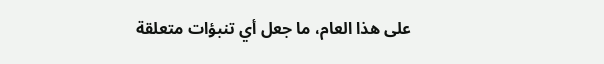على هذا العام، ما جعل أي تنبؤات متعلقة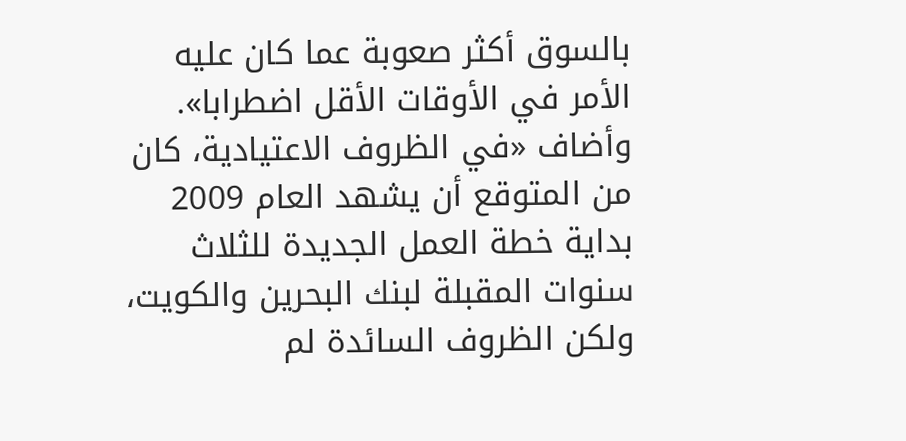بالسوق أكثر صعوبة عما كان عليه الأمر في الأوقات الأقل اضطرابا».
وأضاف «في الظروف الاعتيادية، كان من المتوقع أن يشهد العام 2009 بداية خطة العمل الجديدة للثلاث سنوات المقبلة لبنك البحرين والكويت، ولكن الظروف السائدة لم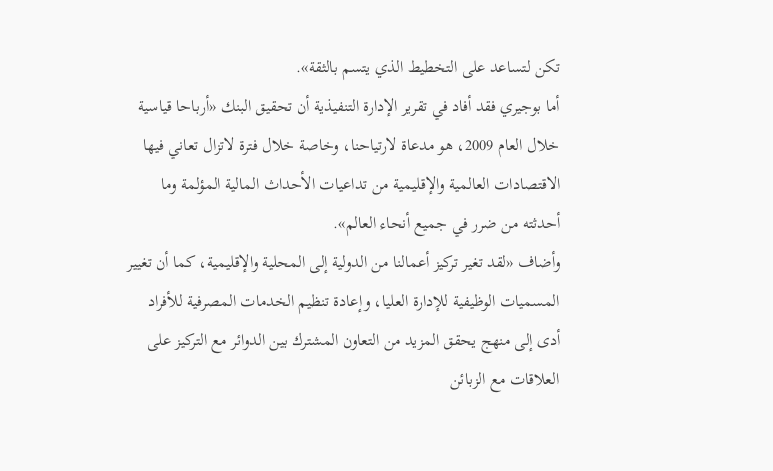تكن لتساعد على التخطيط الذي يتسم بالثقة».
أما بوجيري فقد أفاد في تقرير الإدارة التنفيذية أن تحقيق البنك «أرباحا قياسية خلال العام 2009، هو مدعاة لارتياحنا، وخاصة خلال فترة لاتزال تعاني فيها الاقتصادات العالمية والإقليمية من تداعيات الأحداث المالية المؤلمة وما أحدثته من ضرر في جميع أنحاء العالم».
وأضاف «لقد تغير تركيز أعمالنا من الدولية إلى المحلية والإقليمية، كما أن تغيير المسميات الوظيفية للإدارة العليا، وإعادة تنظيم الخدمات المصرفية للأفراد أدى إلى منهج يحقق المزيد من التعاون المشترك بين الدوائر مع التركيز على العلاقات مع الزبائن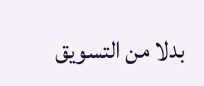بدلا من التسويق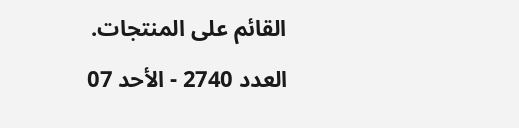القائم على المنتجات.
العدد 2740 - الأحد 07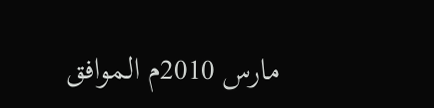مارس 2010م الموافق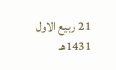21 ربيع الاول 1431هـ